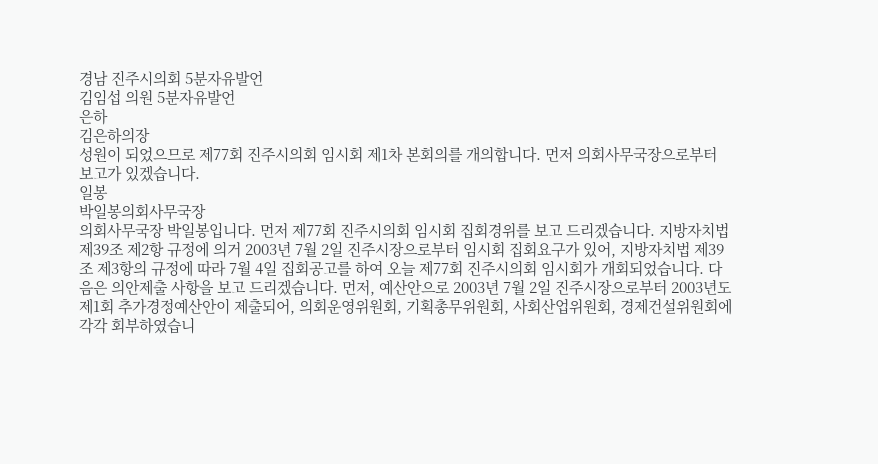경남 진주시의회 5분자유발언
김임섭 의원 5분자유발언
은하
김은하의장
성원이 되었으므로 제77회 진주시의회 임시회 제1차 본회의를 개의합니다. 먼저 의회사무국장으로부터 보고가 있겠습니다.
일봉
박일봉의회사무국장
의회사무국장 박일봉입니다. 먼저 제77회 진주시의회 임시회 집회경위를 보고 드리겠습니다. 지방자치법 제39조 제2항 규정에 의거 2003년 7월 2일 진주시장으로부터 임시회 집회요구가 있어, 지방자치법 제39조 제3항의 규정에 따라 7월 4일 집회공고를 하여 오늘 제77회 진주시의회 임시회가 개회되었습니다. 다음은 의안제출 사항을 보고 드리겠습니다. 먼저, 예산안으로 2003년 7월 2일 진주시장으로부터 2003년도 제1회 추가경정예산안이 제출되어, 의회운영위원회, 기획총무위원회, 사회산업위원회, 경제건설위원회에 각각 회부하였습니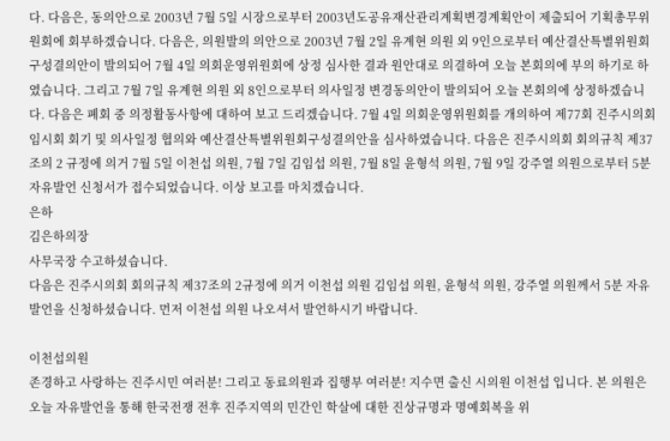다. 다음은, 동의안으로 2003년 7월 5일 시장으로부터 2003년도공유재산관리계획변경계획안이 제출되어 기획총무위원회에 회부하겠습니다. 다음은, 의원발의 의안으로 2003년 7월 2일 유계현 의원 외 9인으로부터 예산결산특별위원회구성결의안이 발의되어 7월 4일 의회운영위원회에 상정 심사한 결과 원안대로 의결하여 오늘 본회의에 부의 하기로 하였습니다. 그리고 7월 7일 유계현 의원 외 8인으로부터 의사일정 변경동의안이 발의되어 오늘 본회의에 상정하겠습니다. 다음은 폐회 중 의정활동사항에 대하여 보고 드리겠습니다. 7월 4일 의회운영위원회를 개의하여 제77회 진주시의회 임시회 회기 및 의사일정 협의와 예산결산특별위원회구성결의안을 심사하였습니다. 다음은 진주시의회 회의규칙 제37조의 2 규정에 의거 7월 5일 이천섭 의원, 7월 7일 김임섭 의원, 7월 8일 윤형석 의원, 7월 9일 강주열 의원으로부터 5분 자유발언 신청서가 접수되었습니다. 이상 보고를 마치겠습니다.
은하
김은하의장
사무국장 수고하셨습니다.
다음은 진주시의회 회의규칙 제37조의 2규정에 의거 이천섭 의원 김임섭 의원, 윤형석 의원, 강주열 의원께서 5분 자유발언을 신청하셨습니다. 먼저 이천섭 의원 나오셔서 발언하시기 바랍니다.

이천섭의원
존경하고 사랑하는 진주시민 여러분! 그리고 동료의원과 집행부 여러분! 지수면 출신 시의원 이천섭 입니다. 본 의원은 오늘 자유발언을 통해 한국전쟁 전후 진주지역의 민간인 학살에 대한 진상규명과 명예회복을 위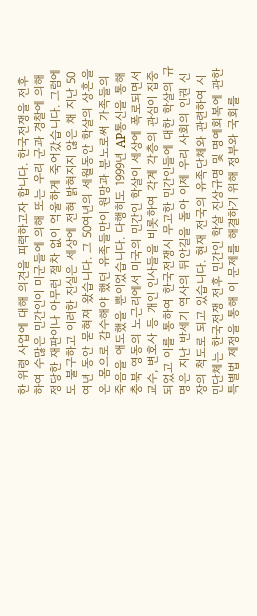한 위령 사업에 대해 의견을 피력하고자 합니다. 한국전쟁을 전후하여 수많은 민간인이 미군들에 의해 또는 우리 군과 경찰에 의해 정당한 재판이나 아무런 절차 없이 억울하게 죽어갔습니다. 그럼에도 불구하고 이러한 진실은 세상에 전혀 밝혀지지 않은 채 지난 50여년 동안 묻혀져 왔습니다. 그 50여년의 세월동안 학살의 상흔을 온 몸으로 감수해야 했던 유족들만이 원망과 분노로써 가족들의 죽음을 애도했을 뿐이었습니다. 다행히도 1999년 AP통신을 통해 충북 영동의 노근리에서 미국의 민간인 학살이 세상에 폭로되면서 교수, 변호사 등 개인 인사들을 비롯하여 각계 각층의 관심이 집중되었고 이를 통하여 한국전쟁시 무고한 민간인들에 대한 학살의 규명은 지난 반세기 역사의 뒤안길을 돌아 이제 우리 사회의 인권 신장의 척도로 되고 있습니다. 현재 전국의 유족단체와 관련하여 시민단체는 한국전쟁 전후 민간인 학살 진상규명 및 명예회복에 관한 특별법 제정을 통해 이 문제를 해결하기 위해 정부와 국회를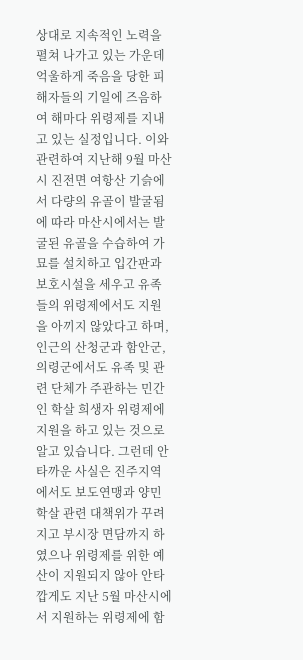상대로 지속적인 노력을 펼쳐 나가고 있는 가운데 억울하게 죽음을 당한 피해자들의 기일에 즈음하여 해마다 위령제를 지내고 있는 실정입니다. 이와 관련하여 지난해 9월 마산시 진전면 여항산 기슭에서 다량의 유골이 발굴됨에 따라 마산시에서는 발굴된 유골을 수습하여 가묘를 설치하고 입간판과 보호시설을 세우고 유족들의 위령제에서도 지원을 아끼지 않았다고 하며, 인근의 산청군과 함안군, 의령군에서도 유족 및 관련 단체가 주관하는 민간인 학살 희생자 위령제에 지원을 하고 있는 것으로 알고 있습니다. 그런데 안타까운 사실은 진주지역에서도 보도연맹과 양민학살 관련 대책위가 꾸려지고 부시장 면담까지 하였으나 위령제를 위한 예산이 지원되지 않아 안타깝게도 지난 5월 마산시에서 지원하는 위령제에 함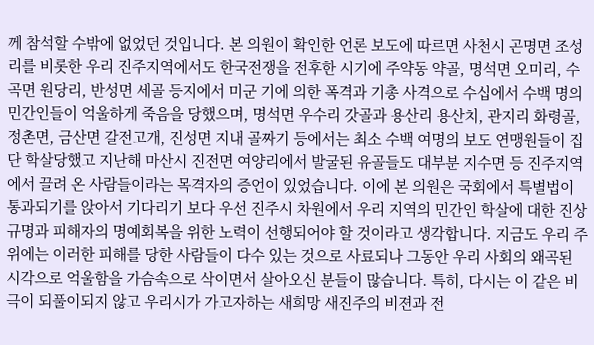께 참석할 수밖에 없었던 것입니다. 본 의원이 확인한 언론 보도에 따르면 사천시 곤명면 조성리를 비롯한 우리 진주지역에서도 한국전쟁을 전후한 시기에 주약동 약골, 명석면 오미리, 수곡면 원당리, 반성면 세골 등지에서 미군 기에 의한 폭격과 기총 사격으로 수십에서 수백 명의 민간인들이 억울하게 죽음을 당했으며, 명석면 우수리 갓골과 용산리 용산치, 관지리 화령골, 정촌면, 금산면 갈전고개, 진성면 지내 골짜기 등에서는 최소 수백 여명의 보도 연맹원들이 집단 학살당했고 지난해 마산시 진전면 여양리에서 발굴된 유골들도 대부분 지수면 등 진주지역에서 끌려 온 사람들이라는 목격자의 증언이 있었습니다. 이에 본 의원은 국회에서 특별법이 통과되기를 앉아서 기다리기 보다 우선 진주시 차원에서 우리 지역의 민간인 학살에 대한 진상 규명과 피해자의 명예회복을 위한 노력이 선행되어야 할 것이라고 생각합니다. 지금도 우리 주위에는 이러한 피해를 당한 사람들이 다수 있는 것으로 사료되나 그동안 우리 사회의 왜곡된 시각으로 억울함을 가슴속으로 삭이면서 살아오신 분들이 많습니다. 특히, 다시는 이 같은 비극이 되풀이되지 않고 우리시가 가고자하는 새희망 새진주의 비젼과 전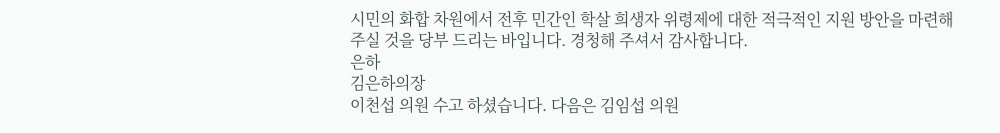시민의 화합 차원에서 전후 민간인 학살 희생자 위령제에 대한 적극적인 지원 방안을 마련해 주실 것을 당부 드리는 바입니다. 경청해 주셔서 감사합니다.
은하
김은하의장
이천섭 의원 수고 하셨습니다. 다음은 김임섭 의원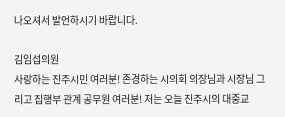나오셔서 발언하시기 바랍니다.

김임섭의원
사랑하는 진주시민 여러분! 존경하는 시의회 의장님과 시장님 그리고 집행부 관계 공무원 여러분! 저는 오늘 진주시의 대중교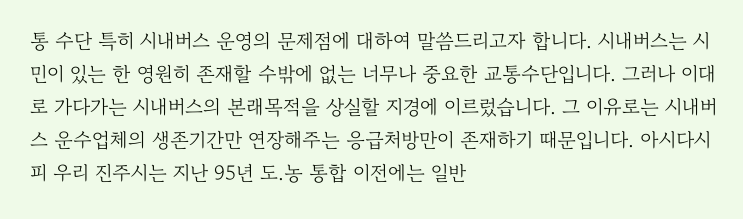통 수단 특히 시내버스 운영의 문제점에 대하여 말씀드리고자 합니다. 시내버스는 시민이 있는 한 영원히 존재할 수밖에 없는 너무나 중요한 교통수단입니다. 그러나 이대로 가다가는 시내버스의 본래목적을 상실할 지경에 이르렀습니다. 그 이유로는 시내버스 운수업체의 생존기간만 연장해주는 응급처방만이 존재하기 때문입니다. 아시다시피 우리 진주시는 지난 95년 도.농 통합 이전에는 일반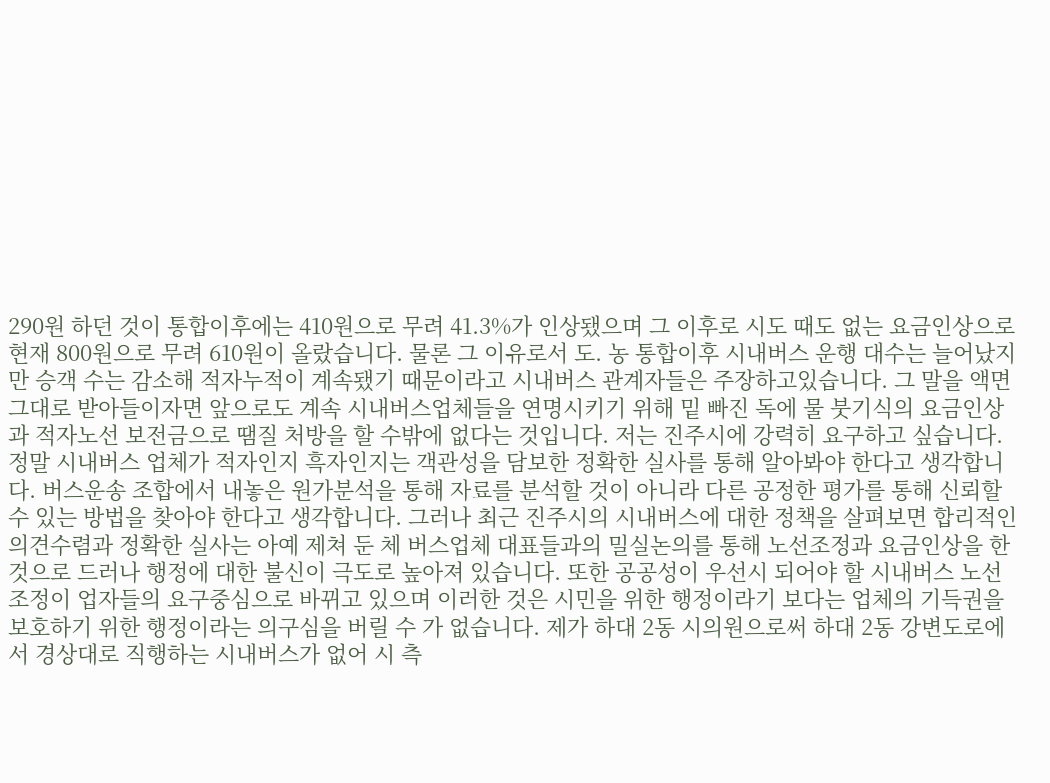290원 하던 것이 통합이후에는 410원으로 무려 41.3%가 인상됐으며 그 이후로 시도 때도 없는 요금인상으로 현재 800원으로 무려 610원이 올랐습니다. 물론 그 이유로서 도. 농 통합이후 시내버스 운행 대수는 늘어났지만 승객 수는 감소해 적자누적이 계속됐기 때문이라고 시내버스 관계자들은 주장하고있습니다. 그 말을 액면 그대로 받아들이자면 앞으로도 계속 시내버스업체들을 연명시키기 위해 밑 빠진 독에 물 붓기식의 요금인상과 적자노선 보전금으로 땜질 처방을 할 수밖에 없다는 것입니다. 저는 진주시에 강력히 요구하고 싶습니다. 정말 시내버스 업체가 적자인지 흑자인지는 객관성을 담보한 정확한 실사를 통해 알아봐야 한다고 생각합니다. 버스운송 조합에서 내놓은 원가분석을 통해 자료를 분석할 것이 아니라 다른 공정한 평가를 통해 신뢰할 수 있는 방법을 찾아야 한다고 생각합니다. 그러나 최근 진주시의 시내버스에 대한 정책을 살펴보면 합리적인 의견수렴과 정확한 실사는 아예 제쳐 둔 체 버스업체 대표들과의 밀실논의를 통해 노선조정과 요금인상을 한 것으로 드러나 행정에 대한 불신이 극도로 높아져 있습니다. 또한 공공성이 우선시 되어야 할 시내버스 노선조정이 업자들의 요구중심으로 바뀌고 있으며 이러한 것은 시민을 위한 행정이라기 보다는 업체의 기득권을 보호하기 위한 행정이라는 의구심을 버릴 수 가 없습니다. 제가 하대 2동 시의원으로써 하대 2동 강변도로에서 경상대로 직행하는 시내버스가 없어 시 측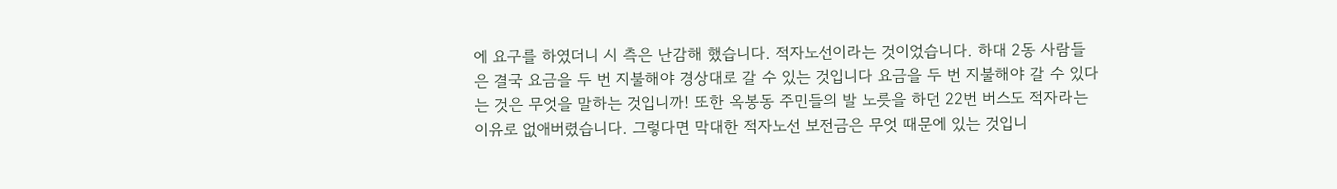에 요구를 하였더니 시 측은 난감해 했습니다. 적자노선이라는 것이었습니다. 하대 2동 사람들은 결국 요금을 두 번 지불해야 경상대로 갈 수 있는 것입니다 요금을 두 번 지불해야 갈 수 있다는 것은 무엇을 말하는 것입니까! 또한 옥봉동 주민들의 발 노릇을 하던 22번 버스도 적자라는 이유로 없애버렸습니다. 그렇다면 막대한 적자노선 보전금은 무엇 때문에 있는 것입니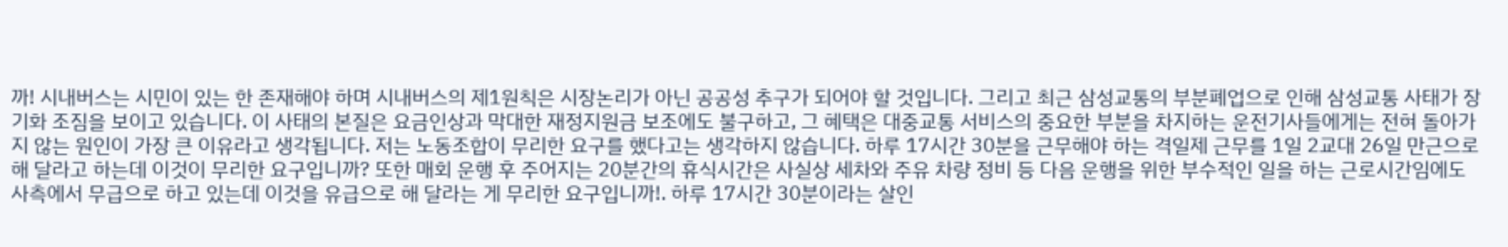까! 시내버스는 시민이 있는 한 존재해야 하며 시내버스의 제1원칙은 시장논리가 아닌 공공성 추구가 되어야 할 것입니다. 그리고 최근 삼성교통의 부분폐업으로 인해 삼성교통 사태가 장기화 조짐을 보이고 있습니다. 이 사태의 본질은 요금인상과 막대한 재정지원금 보조에도 불구하고, 그 혜택은 대중교통 서비스의 중요한 부분을 차지하는 운전기사들에게는 전혀 돌아가지 않는 원인이 가장 큰 이유라고 생각됩니다. 저는 노동조합이 무리한 요구를 했다고는 생각하지 않습니다. 하루 17시간 30분을 근무해야 하는 격일제 근무를 1일 2교대 26일 만근으로 해 달라고 하는데 이것이 무리한 요구입니까? 또한 매회 운행 후 주어지는 20분간의 휴식시간은 사실상 세차와 주유 차량 정비 등 다음 운행을 위한 부수적인 일을 하는 근로시간임에도 사측에서 무급으로 하고 있는데 이것을 유급으로 해 달라는 게 무리한 요구입니까!. 하루 17시간 30분이라는 살인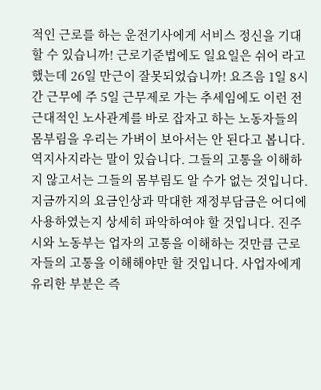적인 근로를 하는 운전기사에게 서비스 정신을 기대할 수 있습니까! 근로기준법에도 일요일은 쉬어 라고 했는데 26일 만근이 잘못되었습니까! 요즈음 1일 8시간 근무에 주 5일 근무제로 가는 추세임에도 이런 전근대적인 노사관계를 바로 잡자고 하는 노동자들의 몸부림을 우리는 가벼이 보아서는 안 된다고 봅니다. 역지사지라는 말이 있습니다. 그들의 고통을 이해하지 않고서는 그들의 몸부림도 알 수가 없는 것입니다. 지금까지의 요금인상과 막대한 재정부담금은 어디에 사용하였는지 상세히 파악하여야 할 것입니다. 진주시와 노동부는 업자의 고통을 이해하는 것만큼 근로자들의 고통을 이해해야만 할 것입니다. 사업자에게 유리한 부분은 즉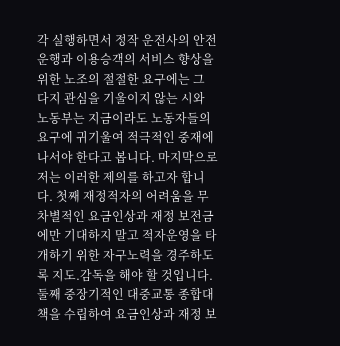각 실행하면서 정작 운전사의 안전운행과 이용승객의 서비스 향상을 위한 노조의 절절한 요구에는 그 다지 관심을 기울이지 않는 시와 노동부는 지금이라도 노동자들의 요구에 귀기울여 적극적인 중재에 나서야 한다고 봅니다. 마지막으로 저는 이러한 제의를 하고자 합니다. 첫째 재정적자의 어려움을 무차별적인 요금인상과 재정 보전금에만 기대하지 말고 적자운영을 타개하기 위한 자구노력을 경주하도록 지도.감독을 해야 할 것입니다. 둘째 중장기적인 대중교통 종합대책을 수립하여 요금인상과 재정 보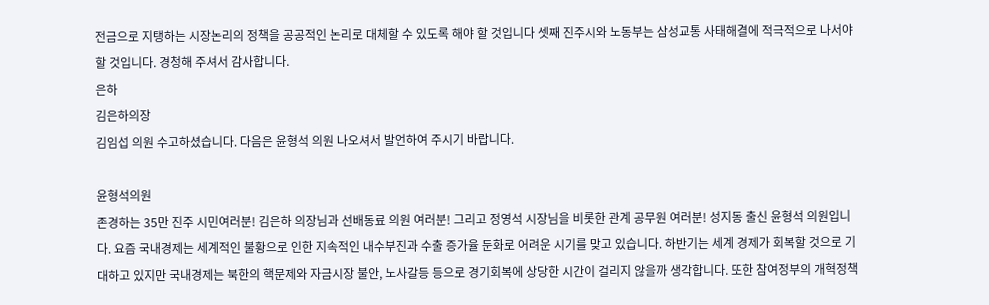전금으로 지탱하는 시장논리의 정책을 공공적인 논리로 대체할 수 있도록 해야 할 것입니다 셋째 진주시와 노동부는 삼성교통 사태해결에 적극적으로 나서야 할 것입니다. 경청해 주셔서 감사합니다.
은하
김은하의장
김임섭 의원 수고하셨습니다. 다음은 윤형석 의원 나오셔서 발언하여 주시기 바랍니다.

윤형석의원
존경하는 35만 진주 시민여러분! 김은하 의장님과 선배동료 의원 여러분! 그리고 정영석 시장님을 비롯한 관계 공무원 여러분! 성지동 출신 윤형석 의원입니다. 요즘 국내경제는 세계적인 불황으로 인한 지속적인 내수부진과 수출 증가율 둔화로 어려운 시기를 맞고 있습니다. 하반기는 세계 경제가 회복할 것으로 기대하고 있지만 국내경제는 북한의 핵문제와 자금시장 불안, 노사갈등 등으로 경기회복에 상당한 시간이 걸리지 않을까 생각합니다. 또한 참여정부의 개혁정책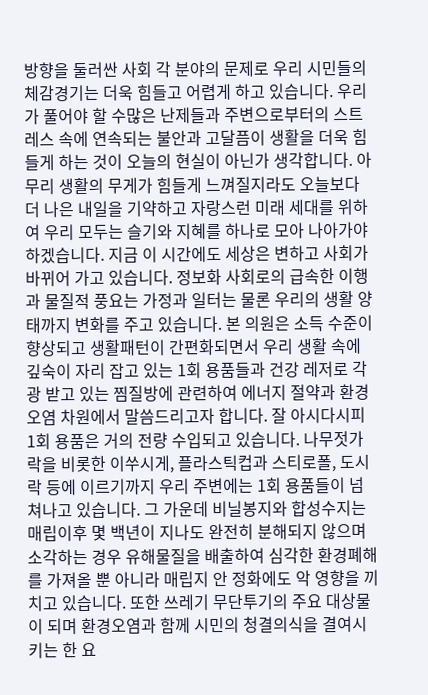방향을 둘러싼 사회 각 분야의 문제로 우리 시민들의 체감경기는 더욱 힘들고 어렵게 하고 있습니다. 우리가 풀어야 할 수많은 난제들과 주변으로부터의 스트레스 속에 연속되는 불안과 고달픔이 생활을 더욱 힘들게 하는 것이 오늘의 현실이 아닌가 생각합니다. 아무리 생활의 무게가 힘들게 느껴질지라도 오늘보다 더 나은 내일을 기약하고 자랑스런 미래 세대를 위하여 우리 모두는 슬기와 지혜를 하나로 모아 나아가야 하겠습니다. 지금 이 시간에도 세상은 변하고 사회가 바뀌어 가고 있습니다. 정보화 사회로의 급속한 이행과 물질적 풍요는 가정과 일터는 물론 우리의 생활 양태까지 변화를 주고 있습니다. 본 의원은 소득 수준이 향상되고 생활패턴이 간편화되면서 우리 생활 속에 깊숙이 자리 잡고 있는 1회 용품들과 건강 레저로 각광 받고 있는 찜질방에 관련하여 에너지 절약과 환경오염 차원에서 말씀드리고자 합니다. 잘 아시다시피 1회 용품은 거의 전량 수입되고 있습니다. 나무젓가락을 비롯한 이쑤시게, 플라스틱컵과 스티로폴, 도시락 등에 이르기까지 우리 주변에는 1회 용품들이 넘쳐나고 있습니다. 그 가운데 비닐봉지와 합성수지는 매립이후 몇 백년이 지나도 완전히 분해되지 않으며 소각하는 경우 유해물질을 배출하여 심각한 환경폐해를 가져올 뿐 아니라 매립지 안 정화에도 악 영향을 끼치고 있습니다. 또한 쓰레기 무단투기의 주요 대상물이 되며 환경오염과 함께 시민의 청결의식을 결여시키는 한 요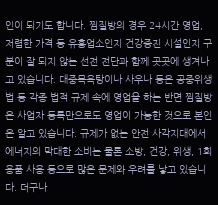인이 되기도 합니다. 찜질방의 경우 24시간 영업, 저렴한 가격 등 유흥업소인지 건강증진 시설인지 구분이 잘 되지 않는 선전 전단과 함께 곳곳에 생겨나고 있습니다. 대중목욕탕이나 사우나 등은 공중위생법 등 각종 법적 규제 속에 영업을 하는 반면 찜질방은 사업자 등록만으로도 영업이 가능한 것으로 본인은 알고 있습니다. 규제가 없는 안전 사각지대에서 에너지의 막대한 소비는 물론 소방, 건강, 위생, 1회용품 사용 등으로 많은 문제와 우려를 낳고 있습니다. 더구나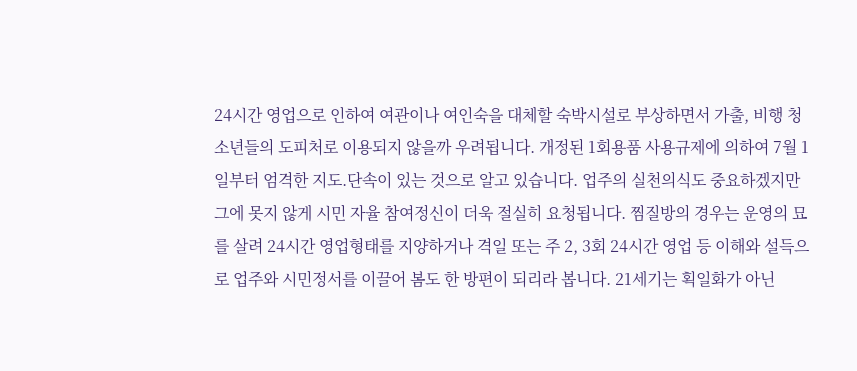24시간 영업으로 인하여 여관이나 여인숙을 대체할 숙박시설로 부상하면서 가출, 비행 청소년들의 도피처로 이용되지 않을까 우려됩니다. 개정된 1회용품 사용규제에 의하여 7월 1일부터 엄격한 지도.단속이 있는 것으로 알고 있습니다. 업주의 실천의식도 중요하겠지만 그에 못지 않게 시민 자율 참여정신이 더욱 절실히 요청됩니다. 찜질방의 경우는 운영의 묘를 살려 24시간 영업형태를 지양하거나 격일 또는 주 2, 3회 24시간 영업 등 이해와 설득으로 업주와 시민정서를 이끌어 봄도 한 방편이 되리라 봅니다. 21세기는 획일화가 아닌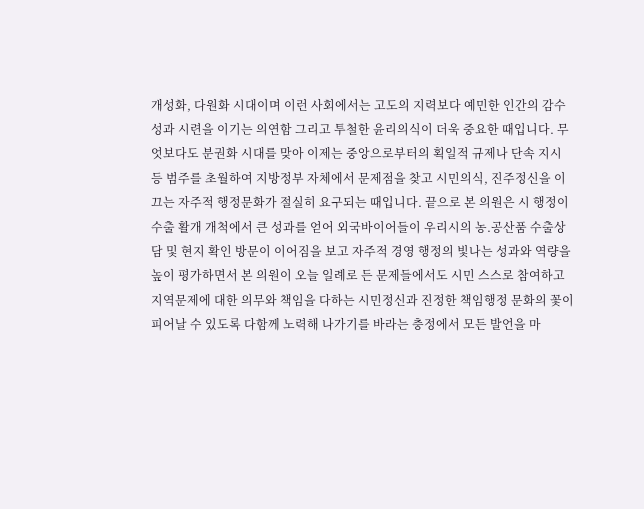개성화, 다원화 시대이며 이런 사회에서는 고도의 지력보다 예민한 인간의 감수성과 시련을 이기는 의연함 그리고 투철한 윤리의식이 더욱 중요한 때입니다. 무엇보다도 분권화 시대를 맞아 이제는 중앙으로부터의 획일적 규제나 단속 지시 등 범주를 초월하여 지방정부 자체에서 문제점을 찾고 시민의식, 진주정신을 이끄는 자주적 행정문화가 절실히 요구되는 때입니다. 끝으로 본 의원은 시 행정이 수출 활개 개척에서 큰 성과를 얻어 외국바이어들이 우리시의 농.공산품 수출상담 및 현지 확인 방문이 이어짐을 보고 자주적 경영 행정의 빛나는 성과와 역량을 높이 평가하면서 본 의원이 오늘 일례로 든 문제들에서도 시민 스스로 참여하고 지역문제에 대한 의무와 책임을 다하는 시민정신과 진정한 책임행정 문화의 꽃이 피어날 수 있도록 다함께 노력해 나가기를 바라는 충정에서 모든 발언을 마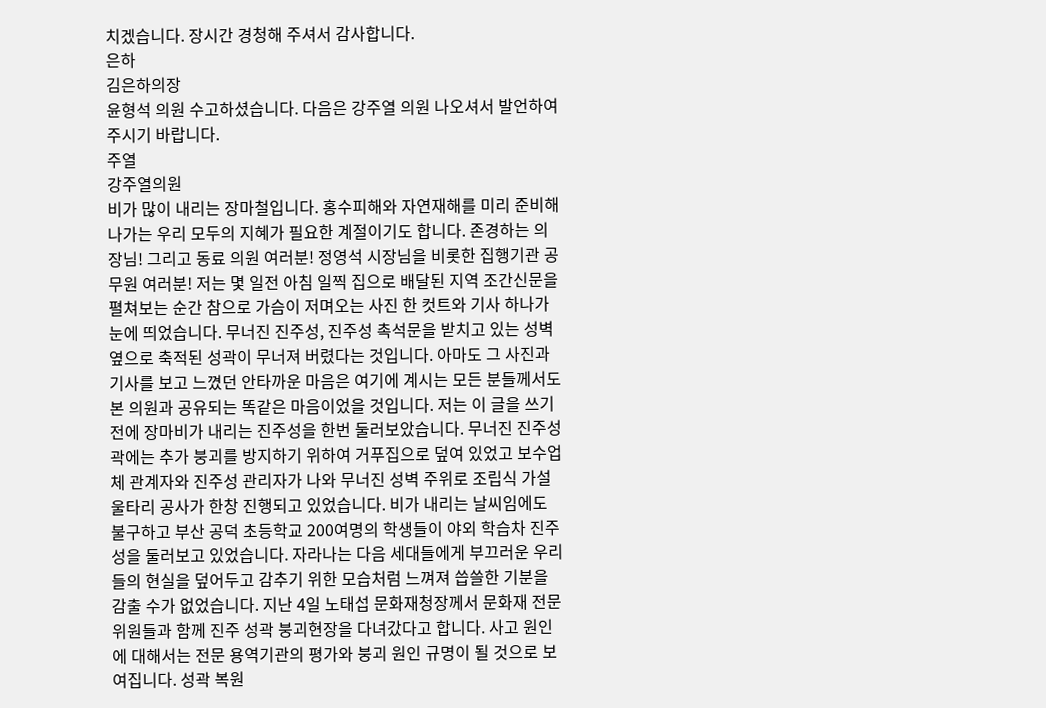치겠습니다. 장시간 경청해 주셔서 감사합니다.
은하
김은하의장
윤형석 의원 수고하셨습니다. 다음은 강주열 의원 나오셔서 발언하여 주시기 바랍니다.
주열
강주열의원
비가 많이 내리는 장마철입니다. 홍수피해와 자연재해를 미리 준비해 나가는 우리 모두의 지혜가 필요한 계절이기도 합니다. 존경하는 의장님! 그리고 동료 의원 여러분! 정영석 시장님을 비롯한 집행기관 공무원 여러분! 저는 몇 일전 아침 일찍 집으로 배달된 지역 조간신문을 펼쳐보는 순간 참으로 가슴이 저며오는 사진 한 컷트와 기사 하나가 눈에 띄었습니다. 무너진 진주성, 진주성 촉석문을 받치고 있는 성벽 옆으로 축적된 성곽이 무너져 버렸다는 것입니다. 아마도 그 사진과 기사를 보고 느꼈던 안타까운 마음은 여기에 계시는 모든 분들께서도 본 의원과 공유되는 똑같은 마음이었을 것입니다. 저는 이 글을 쓰기 전에 장마비가 내리는 진주성을 한번 둘러보았습니다. 무너진 진주성곽에는 추가 붕괴를 방지하기 위하여 거푸집으로 덮여 있었고 보수업체 관계자와 진주성 관리자가 나와 무너진 성벽 주위로 조립식 가설 울타리 공사가 한창 진행되고 있었습니다. 비가 내리는 날씨임에도 불구하고 부산 공덕 초등학교 200여명의 학생들이 야외 학습차 진주성을 둘러보고 있었습니다. 자라나는 다음 세대들에게 부끄러운 우리들의 현실을 덮어두고 감추기 위한 모습처럼 느껴져 씁쓸한 기분을 감출 수가 없었습니다. 지난 4일 노태섭 문화재청장께서 문화재 전문위원들과 함께 진주 성곽 붕괴현장을 다녀갔다고 합니다. 사고 원인에 대해서는 전문 용역기관의 평가와 붕괴 원인 규명이 될 것으로 보여집니다. 성곽 복원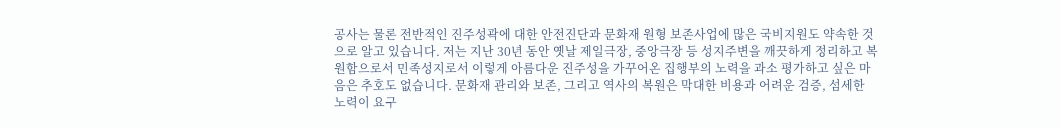공사는 물론 전반적인 진주성곽에 대한 안전진단과 문화재 원형 보존사업에 많은 국비지원도 약속한 것으로 알고 있습니다. 저는 지난 30년 동안 옛날 제일극장, 중앙극장 등 성지주변을 깨끗하게 정리하고 복원함으로서 민족성지로서 이렇게 아름다운 진주성을 가꾸어온 집행부의 노력을 과소 평가하고 싶은 마음은 추호도 없습니다. 문화재 관리와 보존, 그리고 역사의 복원은 막대한 비용과 어려운 검증, 섬세한 노력이 요구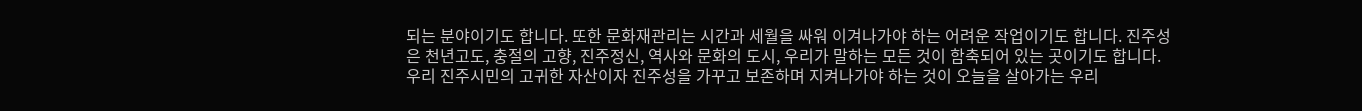되는 분야이기도 합니다. 또한 문화재관리는 시간과 세월을 싸워 이겨나가야 하는 어려운 작업이기도 합니다. 진주성은 천년고도, 충절의 고향, 진주정신, 역사와 문화의 도시, 우리가 말하는 모든 것이 함축되어 있는 곳이기도 합니다. 우리 진주시민의 고귀한 자산이자 진주성을 가꾸고 보존하며 지켜나가야 하는 것이 오늘을 살아가는 우리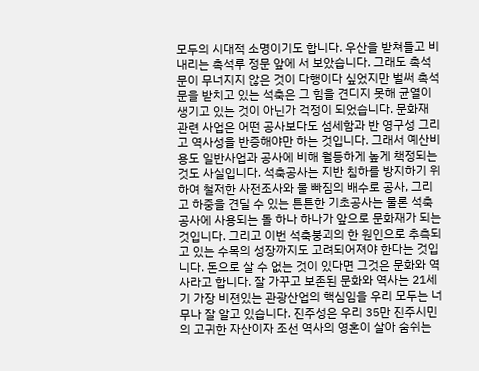모두의 시대적 소명이기도 합니다. 우산을 받쳐들고 비 내리는 촉석루 정문 앞에 서 보았습니다. 그래도 촉석문이 무너지지 않은 것이 다행이다 싶었지만 벌써 촉석문을 받치고 있는 석축은 그 힘을 견디지 못해 균열이 생기고 있는 것이 아닌가 걱정이 되었습니다. 문화재 관련 사업은 어떤 공사보다도 섬세함과 반 영구성 그리고 역사성을 반증해야만 하는 것입니다. 그래서 예산비용도 일반사업과 공사에 비해 월등하게 높게 책정되는 것도 사실입니다. 석축공사는 지반 침하를 방지하기 위하여 철저한 사전조사와 물 빠짐의 배수로 공사, 그리고 하중을 견딜 수 있는 튼튼한 기초공사는 물론 석축공사에 사용되는 돌 하나 하나가 앞으로 문화재가 되는 것입니다. 그리고 이번 석축붕괴의 한 원인으로 추측되고 있는 수목의 성장까지도 고려되어져야 한다는 것입니다. 돈으로 살 수 없는 것이 있다면 그것은 문화와 역사라고 합니다. 잘 가꾸고 보존된 문화와 역사는 21세기 가장 비젼있는 관광산업의 핵심임을 우리 모두는 너무나 잘 알고 있습니다. 진주성은 우리 35만 진주시민의 고귀한 자산이자 조선 역사의 영혼이 살아 숨쉬는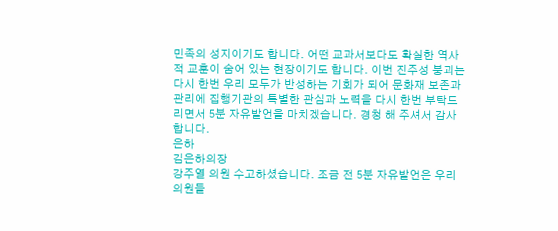민족의 성지이기도 합니다. 어떤 교과서보다도 확실한 역사적 교훈이 숨어 있는 현장이기도 합니다. 이번 진주성 붕괴는 다시 한번 우리 모두가 반성하는 기회가 되어 문화재 보존과 관리에 집행기관의 특별한 관심과 노력을 다시 한번 부탁드리면서 5분 자유발언을 마치겠습니다. 경청 해 주셔서 감사합니다.
은하
김은하의장
강주열 의원 수고하셨습니다. 조금 전 5분 자유발언은 우리 의원들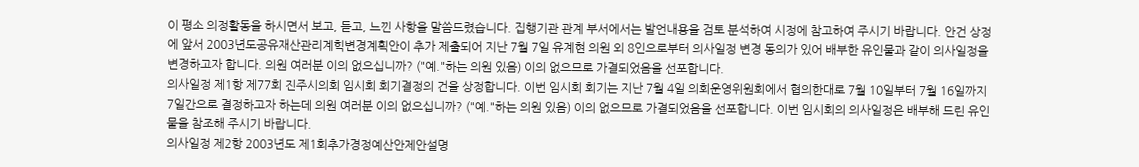이 평소 의정활동을 하시면서 보고, 듣고, 느낀 사항을 말씀드렸습니다. 집행기관 관계 부서에서는 발언내용을 검토 분석하여 시정에 참고하여 주시기 바랍니다. 안건 상정에 앞서 2003년도공유재산관리계힉변경계획안이 추가 제출되어 지난 7월 7일 유계현 의원 외 8인으로부터 의사일정 변경 동의가 있어 배부한 유인물과 같이 의사일정을 변경하고자 합니다. 의원 여러분 이의 없으십니까? ("예."하는 의원 있음) 이의 없으므로 가결되었음을 선포합니다.
의사일정 제1항 제77회 진주시의회 임시회 회기결정의 건을 상정합니다. 이번 임시회 회기는 지난 7월 4일 의회운영위원회에서 협의한대로 7월 10일부터 7월 16일까지 7일간으로 결정하고자 하는데 의원 여러분 이의 없으십니까? ("예."하는 의원 있음) 이의 없으므로 가결되었음을 선포합니다. 이번 임시회의 의사일정은 배부해 드린 유인물을 참조해 주시기 바랍니다.
의사일정 제2항 2003년도 제1회추가경정예산안제안설명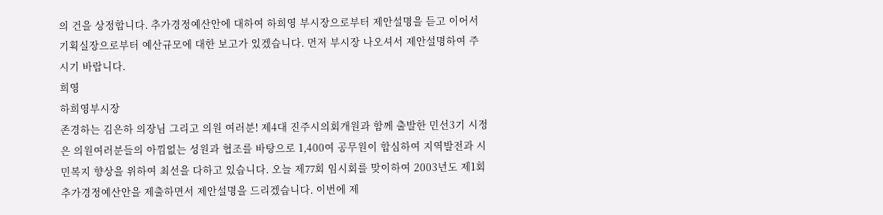의 건을 상정합니다. 추가경정예산안에 대하여 하희영 부시장으로부터 제안설명을 듣고 이어서 기획실장으로부터 예산규모에 대한 보고가 있겠습니다. 먼저 부시장 나오셔서 제안설명하여 주시기 바랍니다.
희영
하희영부시장
존경하는 김은하 의장님 그리고 의원 여러분! 제4대 진주시의회개원과 함께 출발한 민선3기 시정은 의원여러분들의 아낌없는 성원과 협조를 바탕으로 1,400여 공무원이 합심하여 지역발전과 시민복지 향상을 위하여 최선을 다하고 있습니다. 오늘 제77회 임시회를 맞이하여 2003년도 제1회 추가경정예산안을 제출하면서 제안설명을 드리겠습니다. 이번에 제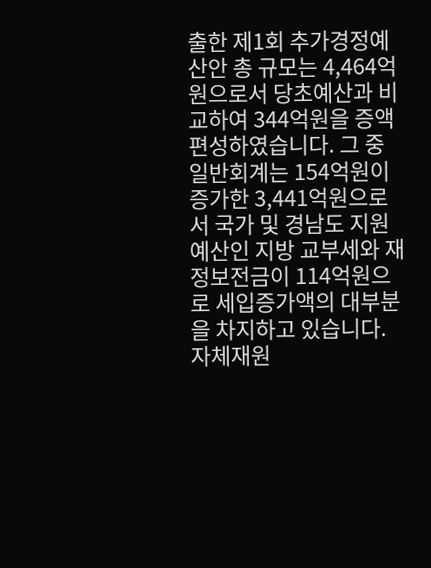출한 제1회 추가경정예산안 총 규모는 4,464억원으로서 당초예산과 비교하여 344억원을 증액 편성하였습니다. 그 중 일반회계는 154억원이 증가한 3,441억원으로서 국가 및 경남도 지원 예산인 지방 교부세와 재정보전금이 114억원으로 세입증가액의 대부분을 차지하고 있습니다. 자체재원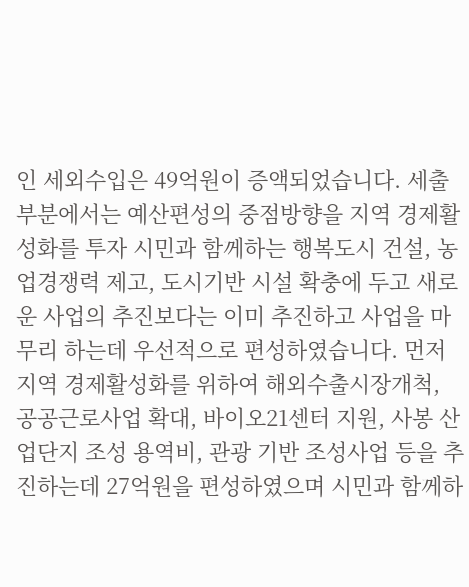인 세외수입은 49억원이 증액되었습니다. 세출부분에서는 예산편성의 중점방향을 지역 경제활성화를 투자 시민과 함께하는 행복도시 건설, 농업경쟁력 제고, 도시기반 시설 확충에 두고 새로운 사업의 추진보다는 이미 추진하고 사업을 마무리 하는데 우선적으로 편성하였습니다. 먼저 지역 경제활성화를 위하여 해외수출시장개척, 공공근로사업 확대, 바이오21센터 지원, 사봉 산업단지 조성 용역비, 관광 기반 조성사업 등을 추진하는데 27억원을 편성하였으며 시민과 함께하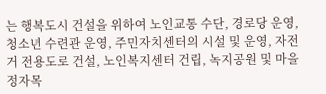는 행복도시 건설을 위하여 노인교통 수단, 경로당 운영, 청소년 수련관 운영, 주민자치센터의 시설 및 운영, 자전거 전용도로 건설, 노인복지센터 건립, 녹지공원 및 마을 정자목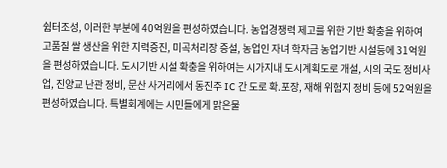쉼터조성, 이러한 부분에 40억원을 편성하였습니다. 농업경쟁력 제고를 위한 기반 확충을 위하여 고품질 쌀 생산을 위한 지력증진, 미곡처리장 증설, 농업인 자녀 학자금 농업기반 시설등에 31억원을 편성하였습니다. 도시기반 시설 확충을 위하여는 시가지내 도시계획도로 개설, 시의 국도 정비사업, 진양교 난관 정비, 문산 사거리에서 동진주 IC 간 도로 확.포장, 재해 위험지 정비 등에 52억원을 편성하였습니다. 특별회계에는 시민들에게 맑은물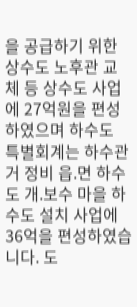을 공급하기 위한 상수도 노후관 교체 등 상수도 사업에 27억원을 편성하였으며 하수도 특별회계는 하수관거 정비 읍.면 하수도 개.보수 마을 하수도 설치 사업에 36억을 편성하였습니다. 도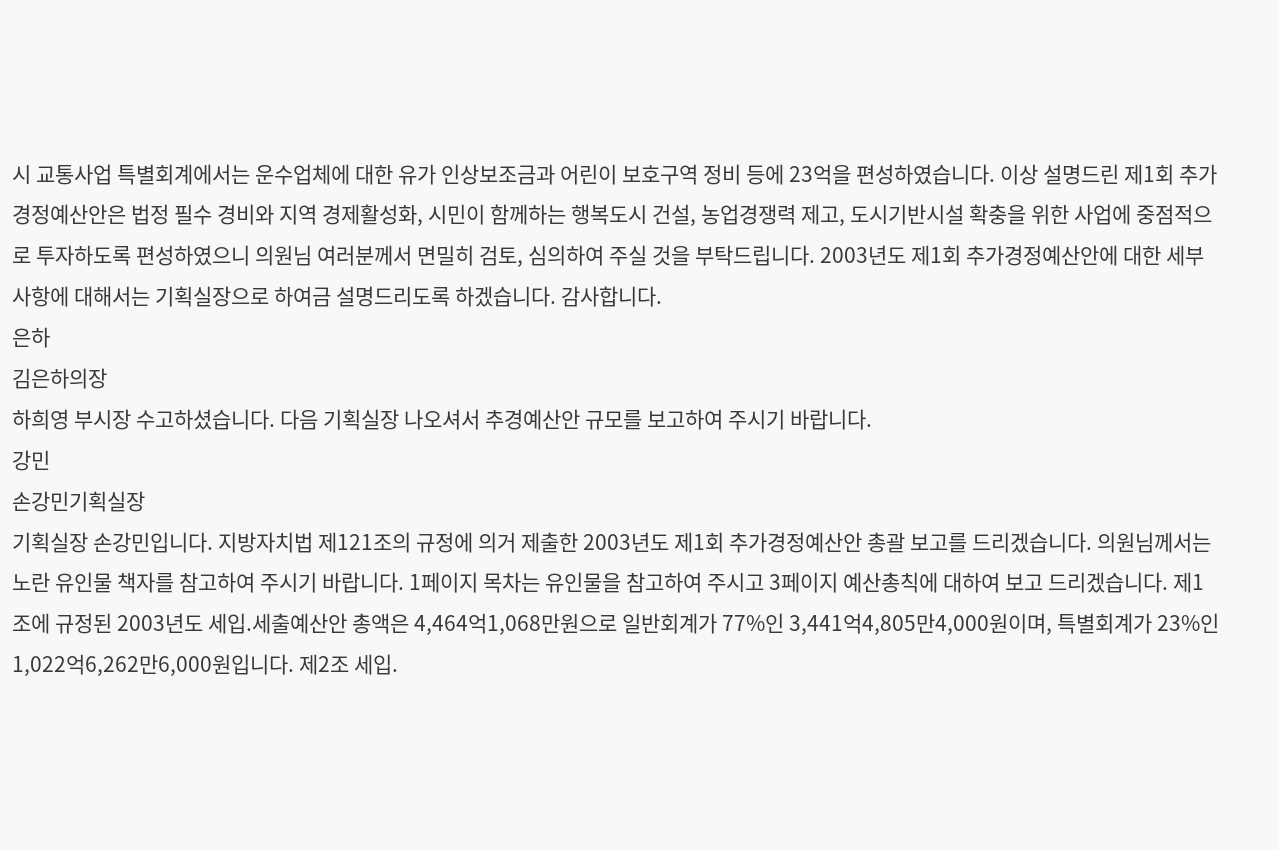시 교통사업 특별회계에서는 운수업체에 대한 유가 인상보조금과 어린이 보호구역 정비 등에 23억을 편성하였습니다. 이상 설명드린 제1회 추가경정예산안은 법정 필수 경비와 지역 경제활성화, 시민이 함께하는 행복도시 건설, 농업경쟁력 제고, 도시기반시설 확충을 위한 사업에 중점적으로 투자하도록 편성하였으니 의원님 여러분께서 면밀히 검토, 심의하여 주실 것을 부탁드립니다. 2003년도 제1회 추가경정예산안에 대한 세부사항에 대해서는 기획실장으로 하여금 설명드리도록 하겠습니다. 감사합니다.
은하
김은하의장
하희영 부시장 수고하셨습니다. 다음 기획실장 나오셔서 추경예산안 규모를 보고하여 주시기 바랍니다.
강민
손강민기획실장
기획실장 손강민입니다. 지방자치법 제121조의 규정에 의거 제출한 2003년도 제1회 추가경정예산안 총괄 보고를 드리겠습니다. 의원님께서는 노란 유인물 책자를 참고하여 주시기 바랍니다. 1페이지 목차는 유인물을 참고하여 주시고 3페이지 예산총칙에 대하여 보고 드리겠습니다. 제1조에 규정된 2003년도 세입.세출예산안 총액은 4,464억1,068만원으로 일반회계가 77%인 3,441억4,805만4,000원이며, 특별회계가 23%인 1,022억6,262만6,000원입니다. 제2조 세입.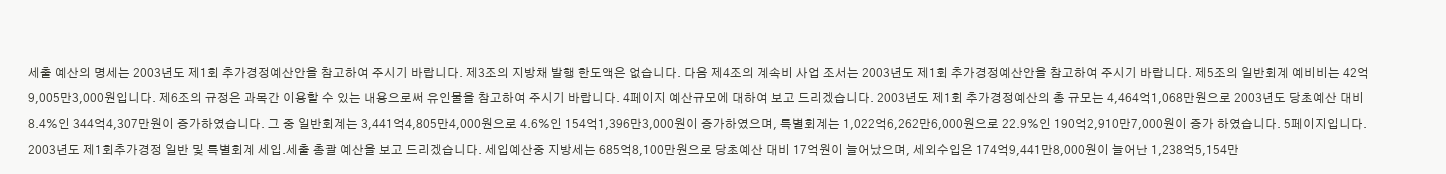세출 예산의 명세는 2003년도 제1회 추가경정예산안을 참고하여 주시기 바랍니다. 제3조의 지방채 발행 한도액은 없습니다. 다음 제4조의 계속비 사업 조서는 2003년도 제1회 추가경정예산안을 참고하여 주시기 바랍니다. 제5조의 일반회계 예비비는 42억9,005만3,000원입니다. 제6조의 규정은 과목간 이용할 수 있는 내용으로써 유인물을 참고하여 주시기 바랍니다. 4페이지 예산규모에 대하여 보고 드리겠습니다. 2003년도 제1회 추가경정예산의 총 규모는 4,464억1,068만원으로 2003년도 당초예산 대비 8.4%인 344억4,307만원이 증가하였습니다. 그 중 일반회계는 3,441억4,805만4,000원으로 4.6%인 154억1,396만3,000원이 증가하였으며, 특별회계는 1,022억6,262만6,000원으로 22.9%인 190억2,910만7,000원이 증가 하였습니다. 5페이지입니다. 2003년도 제1회추가경정 일반 및 특별회계 세입.세출 총괄 예산을 보고 드리겠습니다. 세입예산중 지방세는 685억8,100만원으로 당초예산 대비 17억원이 늘어났으며, 세외수입은 174억9,441만8,000원이 늘어난 1,238억5,154만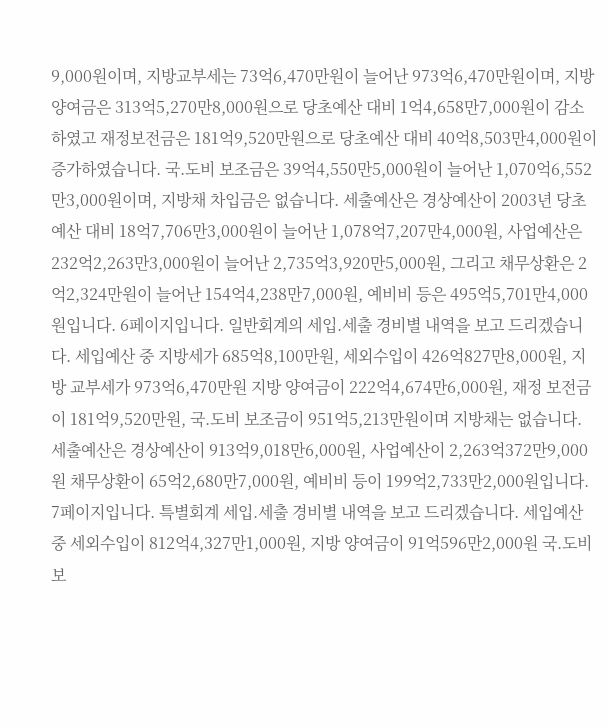9,000원이며, 지방교부세는 73억6,470만원이 늘어난 973억6,470만원이며, 지방 양여금은 313억5,270만8,000원으로 당초예산 대비 1억4,658만7,000원이 감소하였고 재정보전금은 181억9,520만원으로 당초예산 대비 40억8,503만4,000원이 증가하였습니다. 국.도비 보조금은 39억4,550만5,000원이 늘어난 1,070억6,552만3,000원이며, 지방채 차입금은 없습니다. 세출예산은 경상예산이 2003년 당초예산 대비 18억7,706만3,000원이 늘어난 1,078억7,207만4,000원, 사업예산은 232억2,263만3,000원이 늘어난 2,735억3,920만5,000원, 그리고 채무상환은 2억2,324만원이 늘어난 154억4,238만7,000원, 예비비 등은 495억5,701만4,000원입니다. 6페이지입니다. 일반회계의 세입.세출 경비별 내역을 보고 드리겠습니다. 세입예산 중 지방세가 685억8,100만원, 세외수입이 426억827만8,000원, 지방 교부세가 973억6,470만원 지방 양여금이 222억4,674만6,000원, 재정 보전금이 181억9,520만원, 국.도비 보조금이 951억5,213만원이며 지방채는 없습니다. 세출예산은 경상예산이 913억9,018만6,000원, 사업예산이 2,263억372만9,000원 채무상환이 65억2,680만7,000원, 예비비 등이 199억2,733만2,000원입니다. 7페이지입니다. 특별회계 세입.세출 경비별 내역을 보고 드리겠습니다. 세입예산 중 세외수입이 812억4,327만1,000원, 지방 양여금이 91억596만2,000원 국.도비 보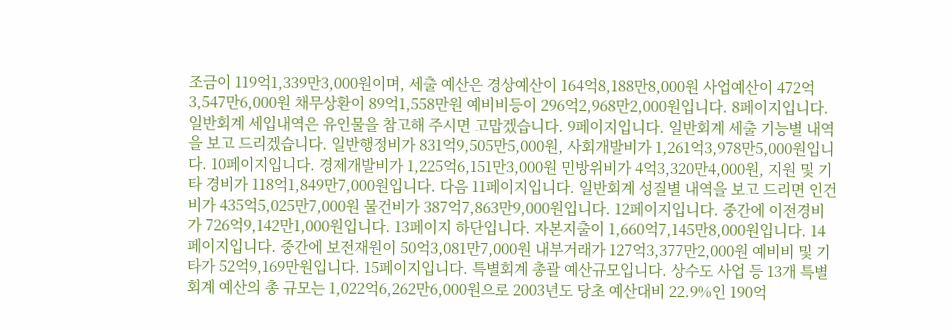조금이 119억1,339만3,000원이며, 세출 예산은 경상예산이 164억8,188만8,000원 사업예산이 472억3,547만6,000원 채무상환이 89억1,558만원 예비비등이 296억2,968만2,000원입니다. 8페이지입니다. 일반회계 세입내역은 유인물을 참고해 주시면 고맙겠습니다. 9페이지입니다. 일반회계 세출 기능별 내역을 보고 드리겠습니다. 일반행정비가 831억9,505만5,000원, 사회개발비가 1,261억3,978만5,000원입니다. 10페이지입니다. 경제개발비가 1,225억6,151만3,000원 민방위비가 4억3,320만4,000원, 지원 및 기타 경비가 118억1,849만7,000원입니다. 다음 11페이지입니다. 일반회계 성질별 내역을 보고 드리면 인건비가 435억5,025만7,000원 물건비가 387억7,863만9,000원입니다. 12페이지입니다. 중간에 이전경비가 726억9,142만1,000원입니다. 13페이지 하단입니다. 자본지출이 1,660억7,145만8,000원입니다. 14페이지입니다. 중간에 보전재원이 50억3,081만7,000원 내부거래가 127억3,377만2,000원 예비비 및 기타가 52억9,169만원입니다. 15페이지입니다. 특별회계 총괄 예산규모입니다. 상수도 사업 등 13개 특별회계 예산의 총 규모는 1,022억6,262만6,000원으로 2003년도 당초 예산대비 22.9%인 190억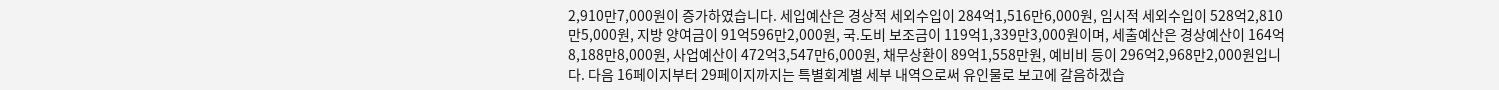2,910만7,000원이 증가하였습니다. 세입예산은 경상적 세외수입이 284억1,516만6,000원, 임시적 세외수입이 528억2,810만5,000원, 지방 양여금이 91억596만2,000원, 국.도비 보조금이 119억1,339만3,000원이며, 세출예산은 경상예산이 164억8,188만8,000원, 사업예산이 472억3,547만6,000원, 채무상환이 89억1,558만원, 예비비 등이 296억2,968만2,000원입니다. 다음 16페이지부터 29페이지까지는 특별회계별 세부 내역으로써 유인물로 보고에 갈음하겠습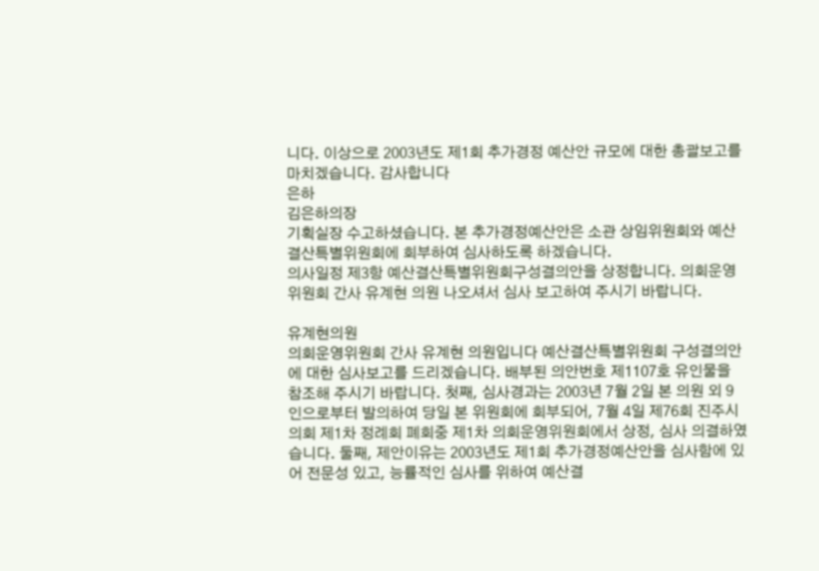니다. 이상으로 2003년도 제1회 추가경정 예산안 규모에 대한 총괄보고를 마치겠습니다. 감사합니다
은하
김은하의장
기획실장 수고하셨습니다. 본 추가경정예산안은 소관 상임위원회와 예산결산특별위원회에 회부하여 심사하도록 하겠습니다.
의사일정 제3항 예산결산특별위원회구성결의안을 상정합니다. 의회운영위원회 간사 유계현 의원 나오셔서 심사 보고하여 주시기 바랍니다.

유계현의원
의회운영위원회 간사 유계현 의원입니다 예산결산특별위원회 구성결의안에 대한 심사보고를 드리겠습니다. 배부된 의안번호 제1107호 유인물을 참조해 주시기 바랍니다. 첫째, 심사경과는 2003년 7월 2일 본 의원 외 9인으로부터 발의하여 당일 본 위원회에 회부되어, 7월 4일 제76회 진주시 의회 제1차 정례회 폐회중 제1차 의회운영위원회에서 상정, 심사 의결하였습니다. 둘째, 제안이유는 2003년도 제1회 추가경정예산안을 심사함에 있어 전문성 있고, 능률적인 심사를 위하여 예산결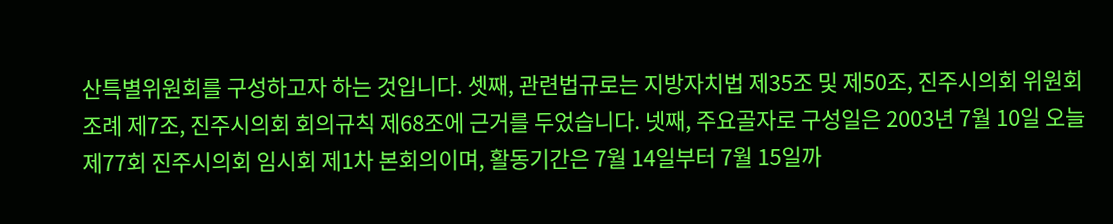산특별위원회를 구성하고자 하는 것입니다. 셋째, 관련법규로는 지방자치법 제35조 및 제50조, 진주시의회 위원회 조례 제7조, 진주시의회 회의규칙 제68조에 근거를 두었습니다. 넷째, 주요골자로 구성일은 2003년 7월 10일 오늘 제77회 진주시의회 임시회 제1차 본회의이며, 활동기간은 7월 14일부터 7월 15일까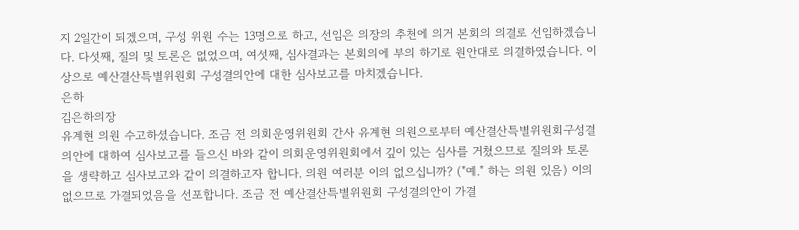지 2일간이 되겠으며, 구성 위원 수는 13명으로 하고, 선임은 의장의 추천에 의거 본회의 의결로 선임하겠습니다. 다섯째, 질의 및 토론은 없었으며, 여섯째, 심사결과는 본회의에 부의 하기로 원안대로 의결하였습니다. 이상으로 예산결산특별위원회 구성결의안에 대한 심사보고를 마치겠습니다.
은하
김은하의장
유계현 의원 수고하셨습니다. 조금 전 의회운영위원회 간사 유계현 의원으로부터 예산결산특별위원회구성결의안에 대하여 심사보고를 들으신 바와 같이 의회운영위원회에서 깊이 있는 심사를 거쳤으므로 질의와 토론을 생략하고 심사보고와 같이 의결하고자 합니다. 의원 여러분 이의 없으십니까? ("예." 하는 의원 있음) 이의 없으므로 가결되었음을 선포합니다. 조금 전 예산결산특별위원회 구성결의안이 가결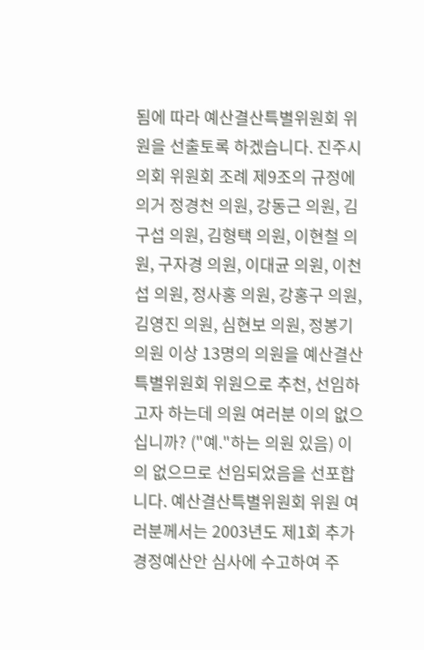됨에 따라 예산결산특별위원회 위원을 선출토록 하겠습니다. 진주시의회 위원회 조례 제9조의 규정에 의거 정경천 의원, 강동근 의원, 김구섭 의원, 김형택 의원, 이현철 의원, 구자경 의원, 이대균 의원, 이천섭 의원, 정사홍 의원, 강홍구 의원, 김영진 의원, 심현보 의원, 정봉기 의원 이상 13명의 의원을 예산결산특별위원회 위원으로 추천, 선임하고자 하는데 의원 여러분 이의 없으십니까? ("예."하는 의원 있음) 이의 없으므로 선임되었음을 선포합니다. 예산결산특별위원회 위원 여러분께서는 2003년도 제1회 추가경정예산안 심사에 수고하여 주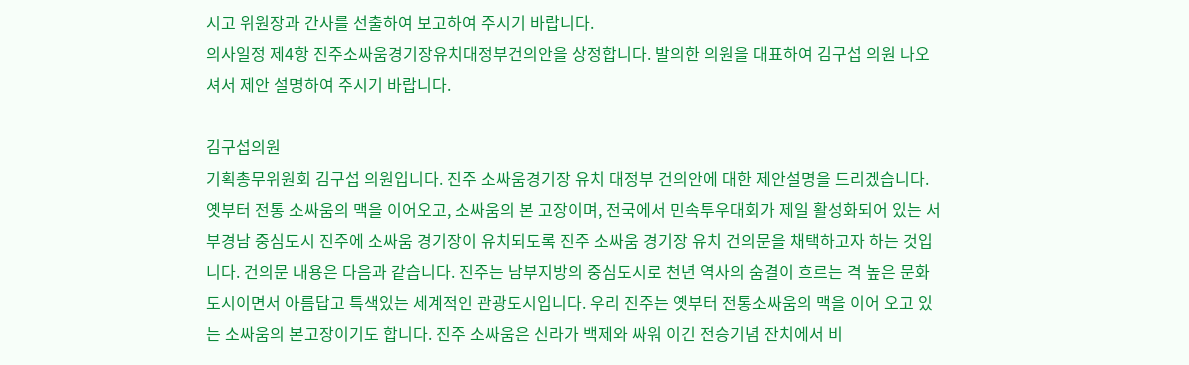시고 위원장과 간사를 선출하여 보고하여 주시기 바랍니다.
의사일정 제4항 진주소싸움경기장유치대정부건의안을 상정합니다. 발의한 의원을 대표하여 김구섭 의원 나오셔서 제안 설명하여 주시기 바랍니다.

김구섭의원
기획총무위원회 김구섭 의원입니다. 진주 소싸움경기장 유치 대정부 건의안에 대한 제안설명을 드리겠습니다. 옛부터 전통 소싸움의 맥을 이어오고, 소싸움의 본 고장이며, 전국에서 민속투우대회가 제일 활성화되어 있는 서부경남 중심도시 진주에 소싸움 경기장이 유치되도록 진주 소싸움 경기장 유치 건의문을 채택하고자 하는 것입니다. 건의문 내용은 다음과 같습니다. 진주는 남부지방의 중심도시로 천년 역사의 숨결이 흐르는 격 높은 문화도시이면서 아름답고 특색있는 세계적인 관광도시입니다. 우리 진주는 옛부터 전통소싸움의 맥을 이어 오고 있는 소싸움의 본고장이기도 합니다. 진주 소싸움은 신라가 백제와 싸워 이긴 전승기념 잔치에서 비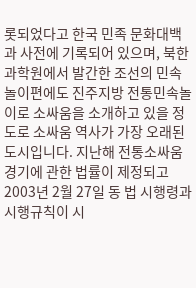롯되었다고 한국 민족 문화대백과 사전에 기록되어 있으며, 북한과학원에서 발간한 조선의 민속 놀이편에도 진주지방 전통민속놀이로 소싸움을 소개하고 있을 정도로 소싸움 역사가 가장 오래된 도시입니다. 지난해 전통소싸움 경기에 관한 법률이 제정되고 2003년 2월 27일 동 법 시행령과 시행규칙이 시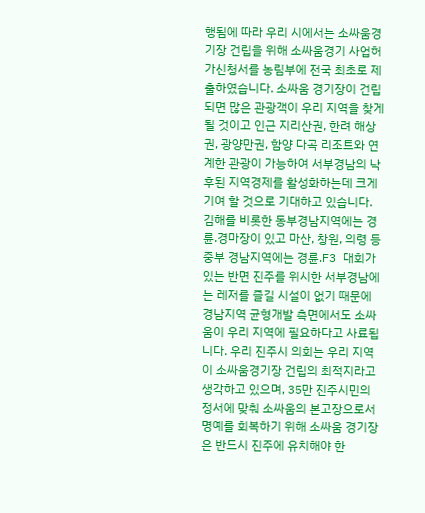행됨에 따라 우리 시에서는 소싸움경기장 건립을 위해 소싸움경기 사업허가신청서를 농림부에 전국 최초로 제출하였습니다. 소싸움 경기장이 건립되면 많은 관광객이 우리 지역을 찾게 될 것이고 인근 지리산권, 한려 해상권, 광양만권, 함양 다곡 리조트와 연계한 관광이 가능하여 서부경남의 낙후된 지역경제를 활성화하는데 크게 기여 할 것으로 기대하고 있습니다. 김해를 비롯한 동부경남지역에는 경륜.경마장이 있고 마산, 창원, 의령 등 중부 경남지역에는 경륜.F3 대회가 있는 반면 진주를 위시한 서부경남에는 레저를 즐길 시설이 없기 때문에 경남지역 균형개발 측면에서도 소싸움이 우리 지역에 필요하다고 사료됩니다. 우리 진주시 의회는 우리 지역이 소싸움경기장 건립의 최적지라고 생각하고 있으며, 35만 진주시민의 정서에 맞춰 소싸움의 본고장으로서 명예를 회복하기 위해 소싸움 경기장은 반드시 진주에 유치해야 한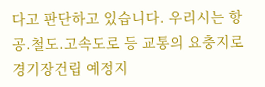다고 판단하고 있습니다. 우리시는 항공.철도.고속도로 등 교통의 요충지로 경기장건립 예정지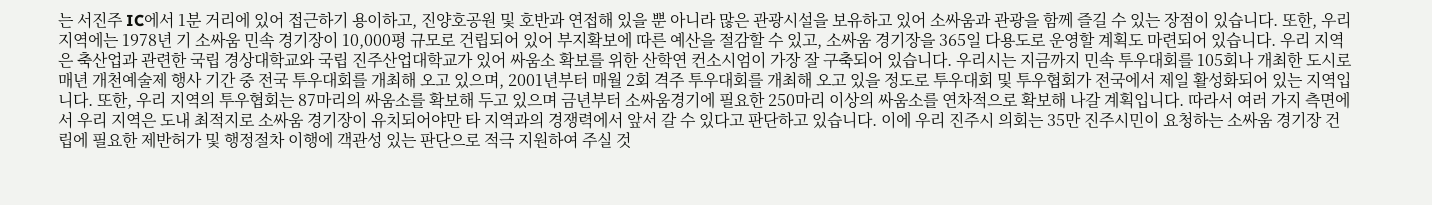는 서진주 IC에서 1분 거리에 있어 접근하기 용이하고, 진양호공원 및 호반과 연접해 있을 뿐 아니라 많은 관광시설을 보유하고 있어 소싸움과 관광을 함께 즐길 수 있는 장점이 있습니다. 또한, 우리 지역에는 1978년 기 소싸움 민속 경기장이 10,000평 규모로 건립되어 있어 부지확보에 따른 예산을 절감할 수 있고, 소싸움 경기장을 365일 다용도로 운영할 계획도 마련되어 있습니다. 우리 지역은 축산업과 관련한 국립 경상대학교와 국립 진주산업대학교가 있어 싸움소 확보를 위한 산학연 컨소시엄이 가장 잘 구축되어 있습니다. 우리시는 지금까지 민속 투우대회를 105회나 개최한 도시로 매년 개천예술제 행사 기간 중 전국 투우대회를 개최해 오고 있으며, 2001년부터 매월 2회 격주 투우대회를 개최해 오고 있을 정도로 투우대회 및 투우협회가 전국에서 제일 활성화되어 있는 지역입니다. 또한, 우리 지역의 투우협회는 87마리의 싸움소를 확보해 두고 있으며 금년부터 소싸움경기에 필요한 250마리 이상의 싸움소를 연차적으로 확보해 나갈 계획입니다. 따라서 여러 가지 측면에서 우리 지역은 도내 최적지로 소싸움 경기장이 유치되어야만 타 지역과의 경쟁력에서 앞서 갈 수 있다고 판단하고 있습니다. 이에 우리 진주시 의회는 35만 진주시민이 요청하는 소싸움 경기장 건립에 필요한 제반허가 및 행정절차 이행에 객관성 있는 판단으로 적극 지원하여 주실 것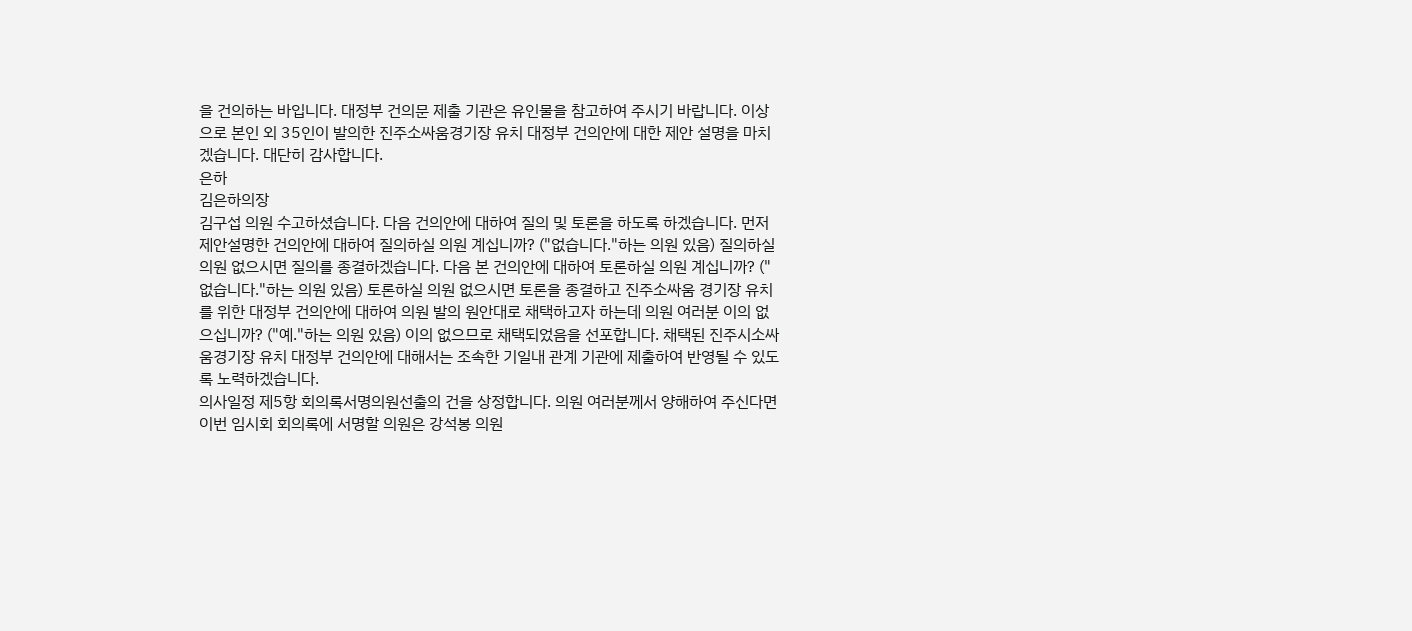을 건의하는 바입니다. 대정부 건의문 제출 기관은 유인물을 참고하여 주시기 바랍니다. 이상으로 본인 외 35인이 발의한 진주소싸움경기장 유치 대정부 건의안에 대한 제안 설명을 마치겠습니다. 대단히 감사합니다.
은하
김은하의장
김구섭 의원 수고하셨습니다. 다음 건의안에 대하여 질의 및 토론을 하도록 하겠습니다. 먼저 제안설명한 건의안에 대하여 질의하실 의원 계십니까? ("없습니다."하는 의원 있음) 질의하실 의원 없으시면 질의를 종결하겠습니다. 다음 본 건의안에 대하여 토론하실 의원 계십니까? ("없습니다."하는 의원 있음) 토론하실 의원 없으시면 토론을 종결하고 진주소싸움 경기장 유치를 위한 대정부 건의안에 대하여 의원 발의 원안대로 채택하고자 하는데 의원 여러분 이의 없으십니까? ("예."하는 의원 있음) 이의 없으므로 채택되었음을 선포합니다. 채택된 진주시소싸움경기장 유치 대정부 건의안에 대해서는 조속한 기일내 관계 기관에 제출하여 반영될 수 있도록 노력하겠습니다.
의사일정 제5항 회의록서명의원선출의 건을 상정합니다. 의원 여러분께서 양해하여 주신다면 이번 임시회 회의록에 서명할 의원은 강석봉 의원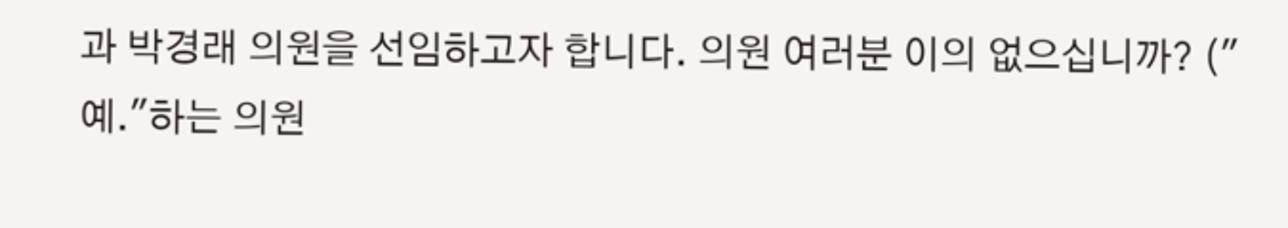과 박경래 의원을 선임하고자 합니다. 의원 여러분 이의 없으십니까? ("예."하는 의원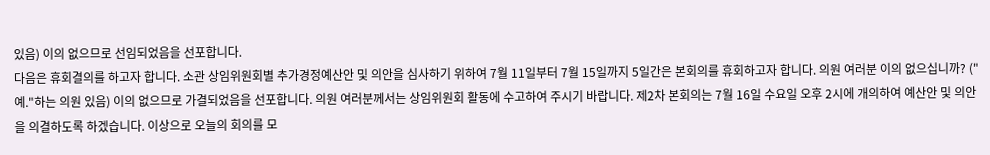있음) 이의 없으므로 선임되었음을 선포합니다.
다음은 휴회결의를 하고자 합니다. 소관 상임위원회별 추가경정예산안 및 의안을 심사하기 위하여 7월 11일부터 7월 15일까지 5일간은 본회의를 휴회하고자 합니다. 의원 여러분 이의 없으십니까? ("예."하는 의원 있음) 이의 없으므로 가결되었음을 선포합니다. 의원 여러분께서는 상임위원회 활동에 수고하여 주시기 바랍니다. 제2차 본회의는 7월 16일 수요일 오후 2시에 개의하여 예산안 및 의안을 의결하도록 하겠습니다. 이상으로 오늘의 회의를 모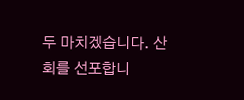두 마치겠습니다. 산회를 선포합니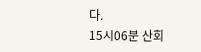다.
15시06분 산회